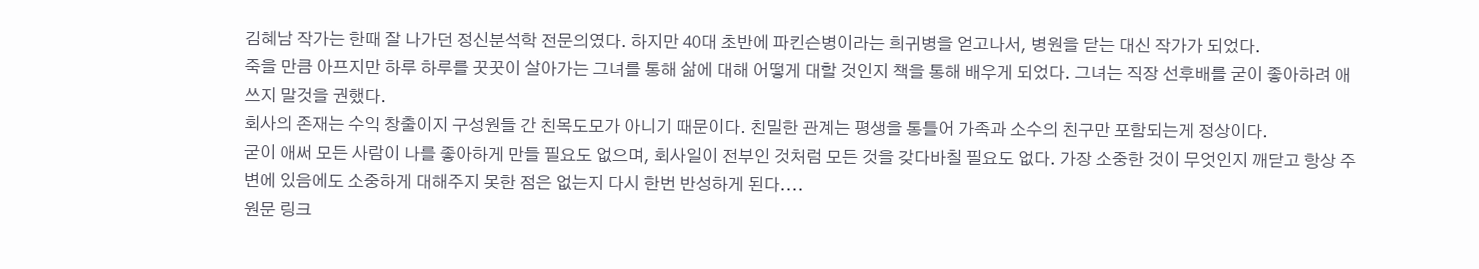김혜남 작가는 한때 잘 나가던 정신분석학 전문의였다. 하지만 40대 초반에 파킨슨병이라는 희귀병을 얻고나서, 병원을 닫는 대신 작가가 되었다.
죽을 만큼 아프지만 하루 하루를 꿋꿋이 살아가는 그녀를 통해 삶에 대해 어떻게 대할 것인지 책을 통해 배우게 되었다. 그녀는 직장 선후배를 굳이 좋아하려 애쓰지 말것을 권했다.
회사의 존재는 수익 창출이지 구성원들 간 친목도모가 아니기 때문이다. 친밀한 관계는 평생을 통틀어 가족과 소수의 친구만 포함되는게 정상이다.
굳이 애써 모든 사람이 나를 좋아하게 만들 필요도 없으며, 회사일이 전부인 것처럼 모든 것을 갖다바칠 필요도 없다. 가장 소중한 것이 무엇인지 깨닫고 항상 주변에 있음에도 소중하게 대해주지 못한 점은 없는지 다시 한번 반성하게 된다....
원문 링크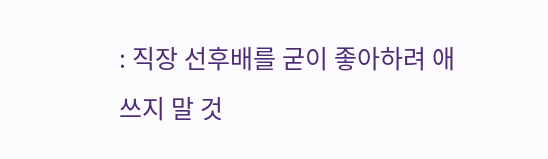: 직장 선후배를 굳이 좋아하려 애쓰지 말 것